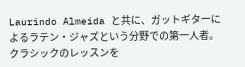Laurindo Almeida と共に、ガットギターによるラテン・ジャズという分野での第一人者。クラシックのレッスンを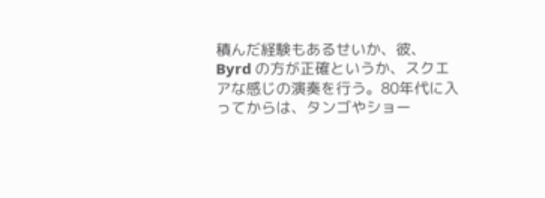積んだ経験もあるせいか、彼、Byrd の方が正確というか、スクエアな感じの演奏を行う。80年代に入ってからは、タンゴやショー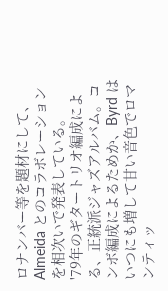ロナンバー等を題材にして、Almeida とのコラボレーションを相次いで発表している。
'79年のギタートリオ編成による、正統派ジャズアルバム。コンボ編成によるためか、Byrd はいつにも増して甘い音色でロマンティッ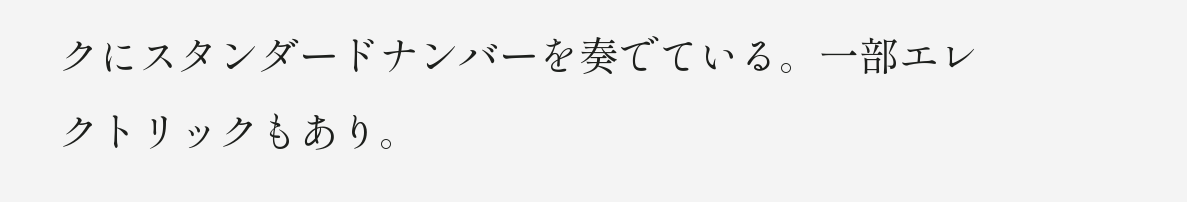クにスタンダードナンバーを奏でている。一部エレクトリックもあり。